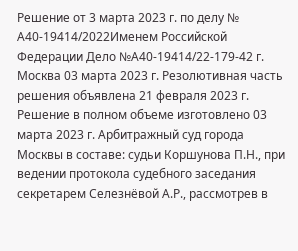Решение от 3 марта 2023 г. по делу № А40-19414/2022Именем Российской Федерации Дело №А40-19414/22-179-42 г. Москва 03 марта 2023 г. Резолютивная часть решения объявлена 21 февраля 2023 г. Решение в полном объеме изготовлено 03 марта 2023 г. Арбитражный суд города Москвы в составе: судьи Коршунова П.Н., при ведении протокола судебного заседания секретарем Селезнёвой А.Р., рассмотрев в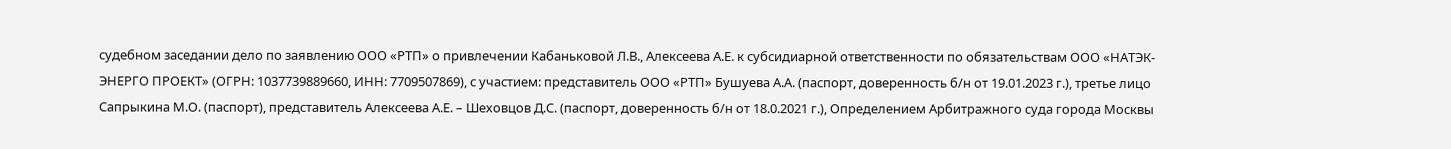судебном заседании дело по заявлению ООО «РТП» о привлечении Кабаньковой Л.В., Алексеева А.Е. к субсидиарной ответственности по обязательствам ООО «НАТЭК-ЭНЕРГО ПРОЕКТ» (ОГРН: 1037739889660, ИНН: 7709507869), с участием: представитель ООО «РТП» Бушуева А.А. (паспорт, доверенность б/н от 19.01.2023 г.), третье лицо Сапрыкина М.О. (паспорт), представитель Алексеева А.Е. – Шеховцов Д.С. (паспорт, доверенность б/н от 18.0.2021 г.), Определением Арбитражного суда города Москвы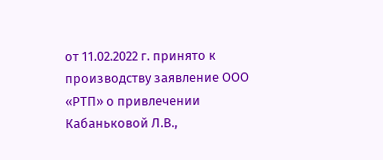от 11.02.2022 г. принято к производству заявление ООО «РТП» о привлечении Кабаньковой Л.В.,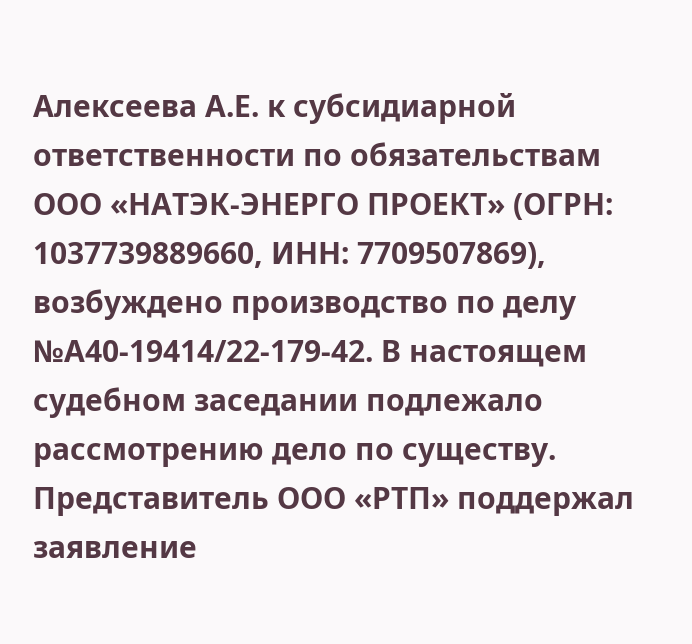Алексеева А.Е. к субсидиарной ответственности по обязательствам ООО «НАТЭК-ЭНЕРГО ПРОЕКТ» (ОГРН: 1037739889660, ИНН: 7709507869), возбуждено производство по делу №А40-19414/22-179-42. В настоящем судебном заседании подлежало рассмотрению дело по существу. Представитель ООО «РТП» поддержал заявление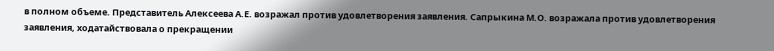в полном объеме. Представитель Алексеева А.Е. возражал против удовлетворения заявления. Сапрыкина М.О. возражала против удовлетворения заявления, ходатайствовала о прекращении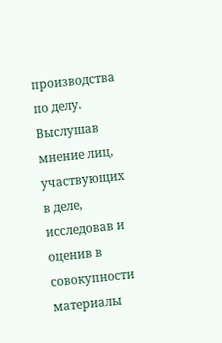производства по делу. Выслушав мнение лиц, участвующих в деле, исследовав и оценив в совокупности материалы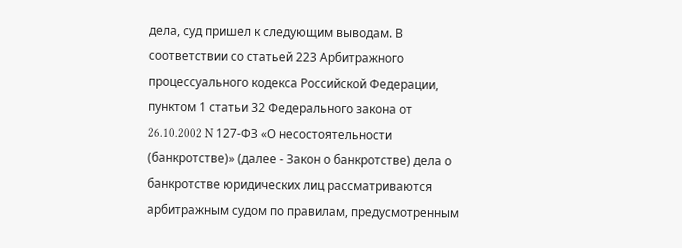дела, суд пришел к следующим выводам. В соответствии со статьей 223 Арбитражного процессуального кодекса Российской Федерации, пунктом 1 статьи 32 Федерального закона от 26.10.2002 N 127-ФЗ «О несостоятельности (банкротстве)» (далее - Закон о банкротстве) дела о банкротстве юридических лиц рассматриваются арбитражным судом по правилам, предусмотренным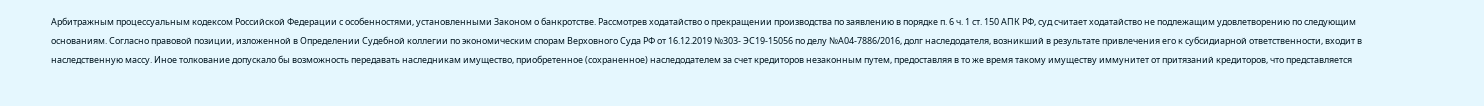Арбитражным процессуальным кодексом Российской Федерации с особенностями, установленными Законом о банкротстве. Рассмотрев ходатайство о прекращении производства по заявлению в порядке п. 6 ч. 1 ст. 150 АПК РФ, суд считает ходатайство не подлежащим удовлетворению по следующим основаниям. Согласно правовой позиции, изложенной в Определении Судебной коллегии по экономическим спорам Верховного Суда РФ от 16.12.2019 №303- ЭС19-15056 по делу №А04-7886/2016, долг наследодателя, возникший в результате привлечения его к субсидиарной ответственности, входит в наследственную массу. Иное толкование допускало бы возможность передавать наследникам имущество, приобретенное (сохраненное) наследодателем за счет кредиторов незаконным путем, предоставляя в то же время такому имуществу иммунитет от притязаний кредиторов, что представляется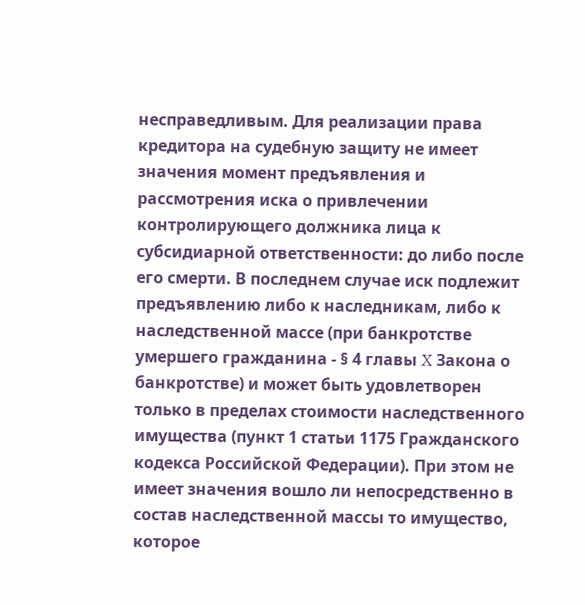несправедливым. Для реализации права кредитора на судебную защиту не имеет значения момент предъявления и рассмотрения иска о привлечении контролирующего должника лица к субсидиарной ответственности: до либо после его смерти. В последнем случае иск подлежит предъявлению либо к наследникам, либо к наследственной массе (при банкротстве умершего гражданина - § 4 главы X Закона о банкротстве) и может быть удовлетворен только в пределах стоимости наследственного имущества (пункт 1 статьи 1175 Гражданского кодекса Российской Федерации). При этом не имеет значения вошло ли непосредственно в состав наследственной массы то имущество, которое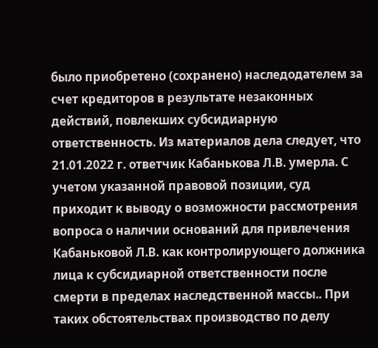было приобретено (сохранено) наследодателем за счет кредиторов в результате незаконных действий, повлекших субсидиарную ответственность. Из материалов дела следует, что 21.01.2022 г. ответчик Кабанькова Л.В. умерла. С учетом указанной правовой позиции, суд приходит к выводу о возможности рассмотрения вопроса о наличии оснований для привлечения Кабаньковой Л.В. как контролирующего должника лица к субсидиарной ответственности после смерти в пределах наследственной массы.. При таких обстоятельствах производство по делу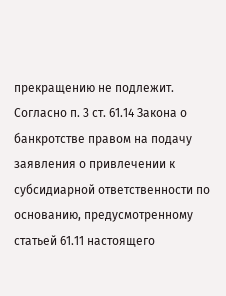прекращению не подлежит. Согласно п. 3 ст. 61.14 Закона о банкротстве правом на подачу заявления о привлечении к субсидиарной ответственности по основанию, предусмотренному статьей 61.11 настоящего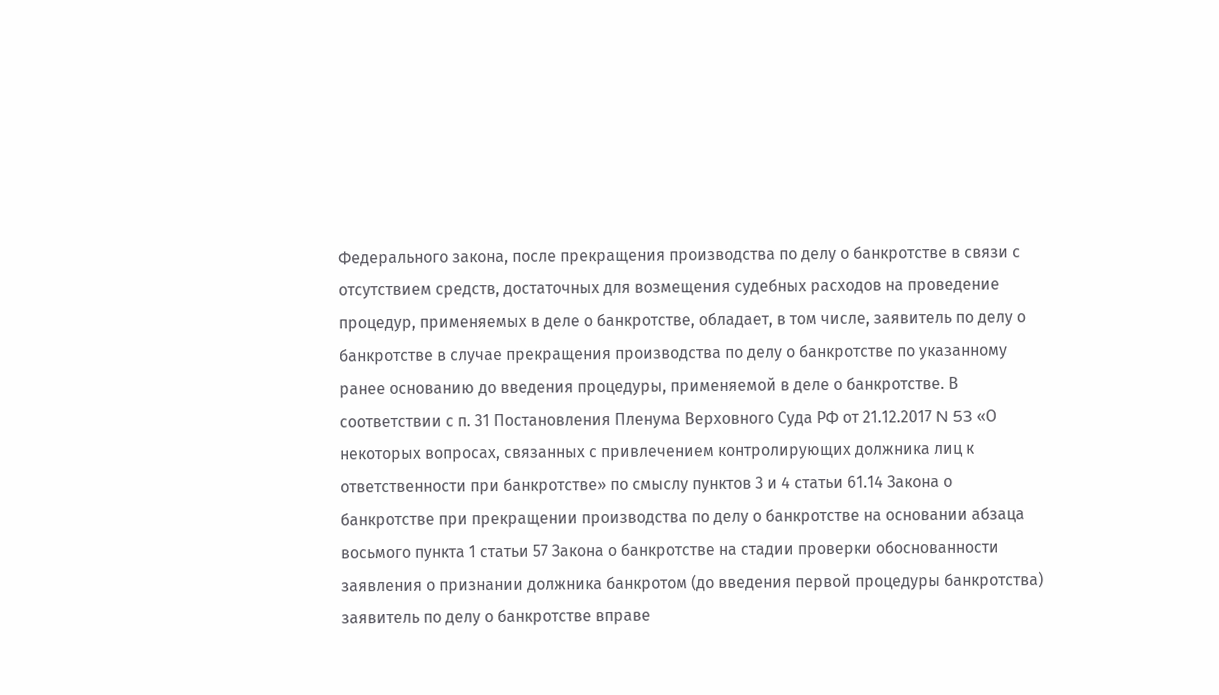Федерального закона, после прекращения производства по делу о банкротстве в связи с отсутствием средств, достаточных для возмещения судебных расходов на проведение процедур, применяемых в деле о банкротстве, обладает, в том числе, заявитель по делу о банкротстве в случае прекращения производства по делу о банкротстве по указанному ранее основанию до введения процедуры, применяемой в деле о банкротстве. В соответствии с п. 31 Постановления Пленума Верховного Суда РФ от 21.12.2017 N 53 «О некоторых вопросах, связанных с привлечением контролирующих должника лиц к ответственности при банкротстве» по смыслу пунктов 3 и 4 статьи 61.14 Закона о банкротстве при прекращении производства по делу о банкротстве на основании абзаца восьмого пункта 1 статьи 57 Закона о банкротстве на стадии проверки обоснованности заявления о признании должника банкротом (до введения первой процедуры банкротства) заявитель по делу о банкротстве вправе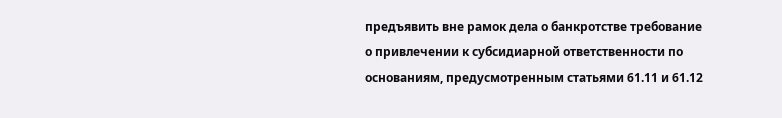предъявить вне рамок дела о банкротстве требование о привлечении к субсидиарной ответственности по основаниям, предусмотренным статьями 61.11 и 61.12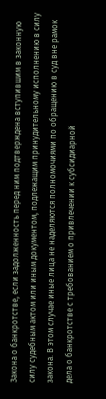Закона о банкротстве, если задолженность перед ним подтверждена вступившим в законную силу судебным актом или иным документом, подлежащим принудительному исполнению в силу закона. В этом случае иные лица не наделяются полномочиями по обращению в суд вне рамок дела о банкротстве с требованием о привлечении к субсидиарной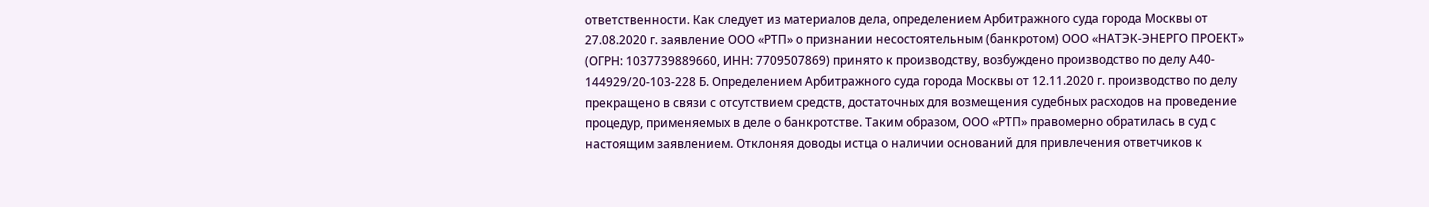ответственности. Как следует из материалов дела, определением Арбитражного суда города Москвы от 27.08.2020 г. заявление ООО «РТП» о признании несостоятельным (банкротом) ООО «НАТЭК-ЭНЕРГО ПРОЕКТ» (ОГРН: 1037739889660, ИНН: 7709507869) принято к производству, возбуждено производство по делу А40- 144929/20-103-228 Б. Определением Арбитражного суда города Москвы от 12.11.2020 г. производство по делу прекращено в связи с отсутствием средств, достаточных для возмещения судебных расходов на проведение процедур, применяемых в деле о банкротстве. Таким образом, ООО «РТП» правомерно обратилась в суд с настоящим заявлением. Отклоняя доводы истца о наличии оснований для привлечения ответчиков к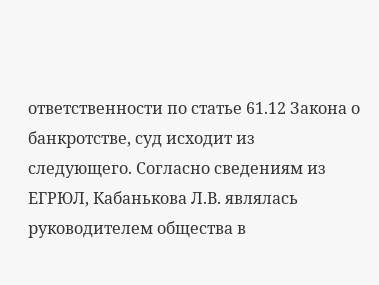ответственности по статье 61.12 Закона о банкротстве, суд исходит из следующего. Согласно сведениям из ЕГРЮЛ, Кабанькова Л.В. являлась руководителем общества в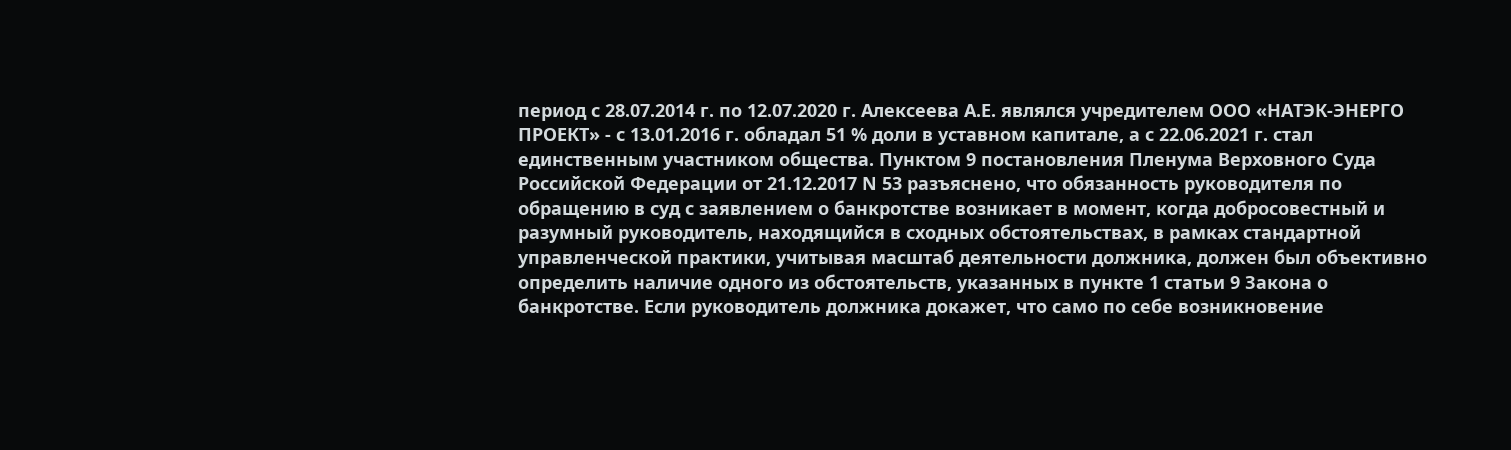период с 28.07.2014 г. по 12.07.2020 г. Алексеева А.Е. являлся учредителем ООО «НАТЭК-ЭНЕРГО ПРОЕКТ» - с 13.01.2016 г. обладал 51 % доли в уставном капитале, а с 22.06.2021 г. стал единственным участником общества. Пунктом 9 постановления Пленума Верховного Суда Российской Федерации от 21.12.2017 N 53 разъяснено, что обязанность руководителя по обращению в суд с заявлением о банкротстве возникает в момент, когда добросовестный и разумный руководитель, находящийся в сходных обстоятельствах, в рамках стандартной управленческой практики, учитывая масштаб деятельности должника, должен был объективно определить наличие одного из обстоятельств, указанных в пункте 1 статьи 9 Закона о банкротстве. Если руководитель должника докажет, что само по себе возникновение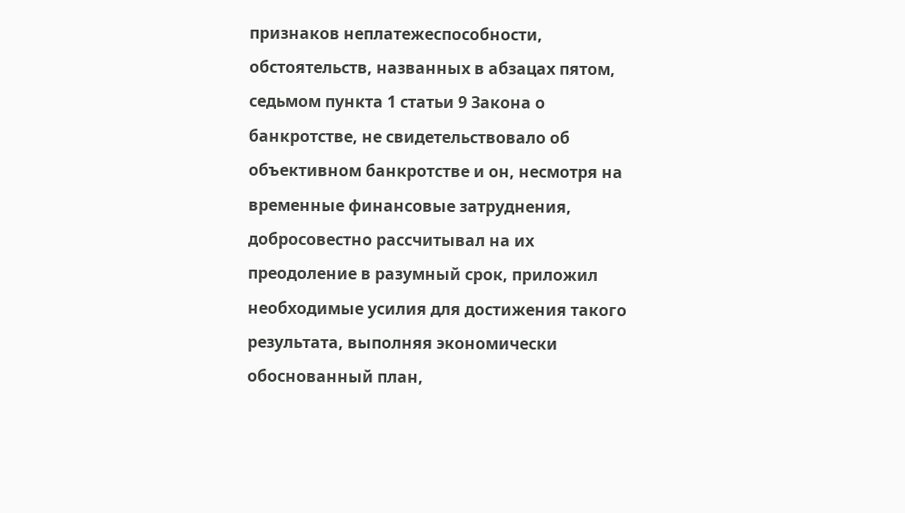признаков неплатежеспособности, обстоятельств, названных в абзацах пятом, седьмом пункта 1 статьи 9 Закона о банкротстве, не свидетельствовало об объективном банкротстве и он, несмотря на временные финансовые затруднения, добросовестно рассчитывал на их преодоление в разумный срок, приложил необходимые усилия для достижения такого результата, выполняя экономически обоснованный план,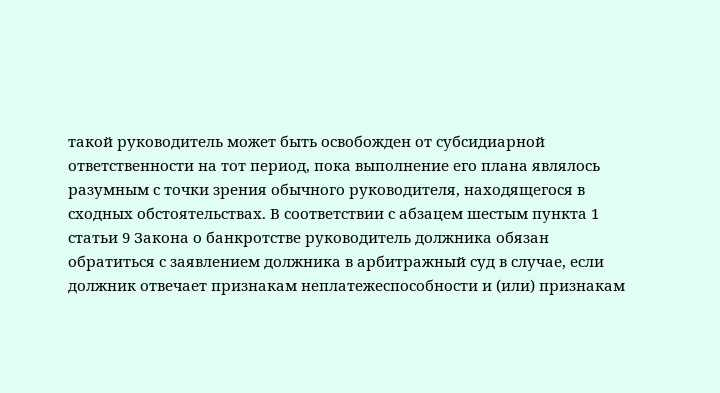такой руководитель может быть освобожден от субсидиарной ответственности на тот период, пока выполнение его плана являлось разумным с точки зрения обычного руководителя, находящегося в сходных обстоятельствах. В соответствии с абзацем шестым пункта 1 статьи 9 Закона о банкротстве руководитель должника обязан обратиться с заявлением должника в арбитражный суд в случае, если должник отвечает признакам неплатежеспособности и (или) признакам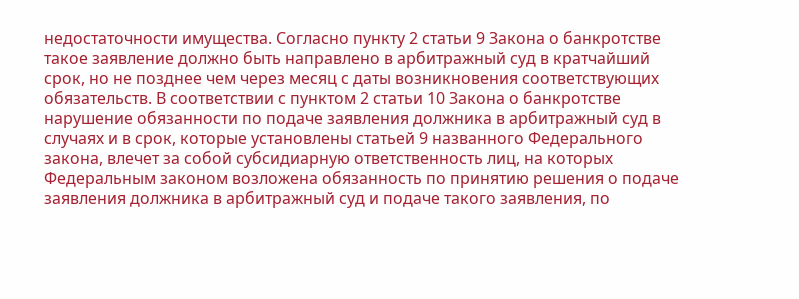недостаточности имущества. Согласно пункту 2 статьи 9 Закона о банкротстве такое заявление должно быть направлено в арбитражный суд в кратчайший срок, но не позднее чем через месяц с даты возникновения соответствующих обязательств. В соответствии с пунктом 2 статьи 10 Закона о банкротстве нарушение обязанности по подаче заявления должника в арбитражный суд в случаях и в срок, которые установлены статьей 9 названного Федерального закона, влечет за собой субсидиарную ответственность лиц, на которых Федеральным законом возложена обязанность по принятию решения о подаче заявления должника в арбитражный суд и подаче такого заявления, по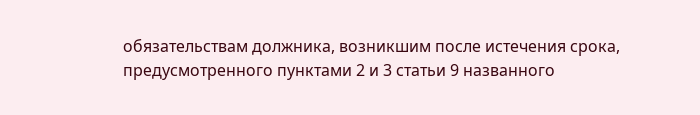обязательствам должника, возникшим после истечения срока, предусмотренного пунктами 2 и 3 статьи 9 названного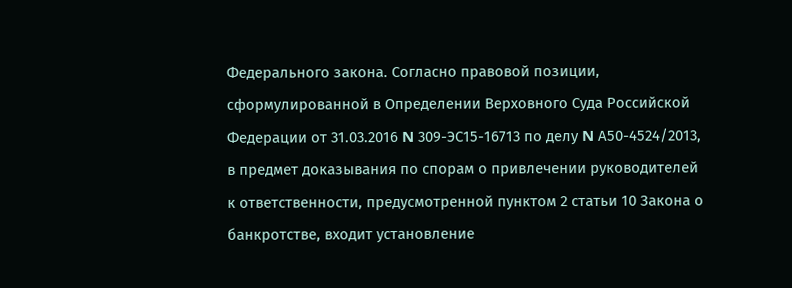Федерального закона. Согласно правовой позиции, сформулированной в Определении Верховного Суда Российской Федерации от 31.03.2016 N 309-ЭС15-16713 по делу N А50-4524/2013, в предмет доказывания по спорам о привлечении руководителей к ответственности, предусмотренной пунктом 2 статьи 10 Закона о банкротстве, входит установление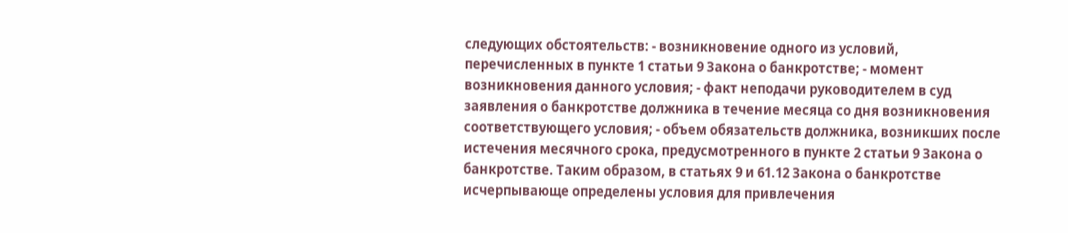следующих обстоятельств: - возникновение одного из условий, перечисленных в пункте 1 статьи 9 Закона о банкротстве; - момент возникновения данного условия; - факт неподачи руководителем в суд заявления о банкротстве должника в течение месяца со дня возникновения соответствующего условия; - объем обязательств должника, возникших после истечения месячного срока, предусмотренного в пункте 2 статьи 9 Закона о банкротстве. Таким образом, в статьях 9 и 61.12 Закона о банкротстве исчерпывающе определены условия для привлечения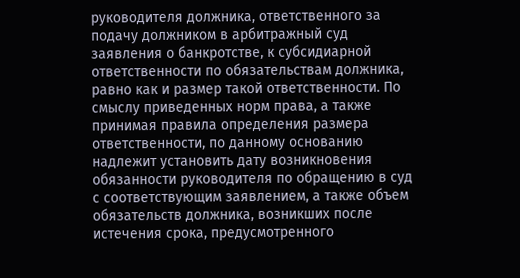руководителя должника, ответственного за подачу должником в арбитражный суд заявления о банкротстве, к субсидиарной ответственности по обязательствам должника, равно как и размер такой ответственности. По смыслу приведенных норм права, а также принимая правила определения размера ответственности, по данному основанию надлежит установить дату возникновения обязанности руководителя по обращению в суд с соответствующим заявлением, а также объем обязательств должника, возникших после истечения срока, предусмотренного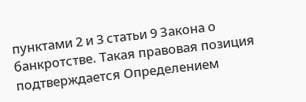пунктами 2 и 3 статьи 9 Закона о банкротстве. Такая правовая позиция подтверждается Определением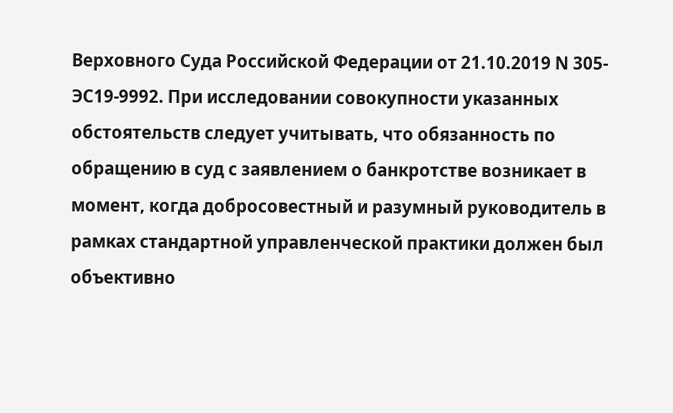Верховного Суда Российской Федерации от 21.10.2019 N 305-ЭС19-9992. При исследовании совокупности указанных обстоятельств следует учитывать, что обязанность по обращению в суд с заявлением о банкротстве возникает в момент, когда добросовестный и разумный руководитель в рамках стандартной управленческой практики должен был объективно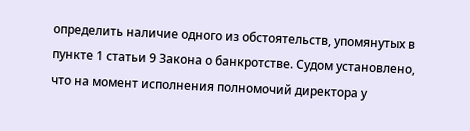определить наличие одного из обстоятельств, упомянутых в пункте 1 статьи 9 Закона о банкротстве. Судом установлено, что на момент исполнения полномочий директора у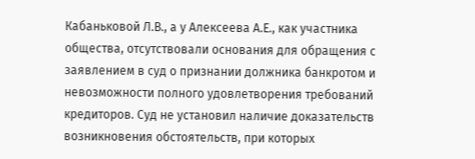Кабаньковой Л.В., а у Алексеева А.Е., как участника общества, отсутствовали основания для обращения с заявлением в суд о признании должника банкротом и невозможности полного удовлетворения требований кредиторов. Суд не установил наличие доказательств возникновения обстоятельств, при которых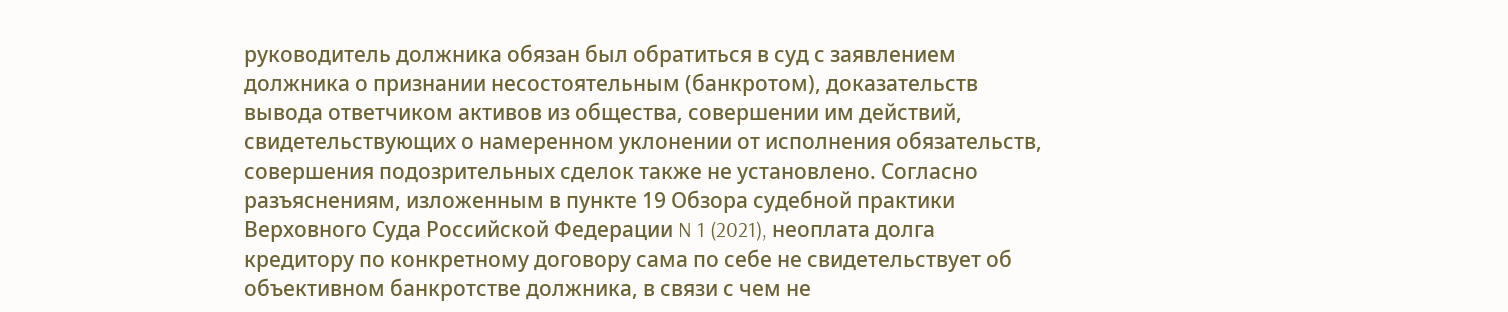руководитель должника обязан был обратиться в суд с заявлением должника о признании несостоятельным (банкротом), доказательств вывода ответчиком активов из общества, совершении им действий, свидетельствующих о намеренном уклонении от исполнения обязательств, совершения подозрительных сделок также не установлено. Согласно разъяснениям, изложенным в пункте 19 Обзора судебной практики Верховного Суда Российской Федерации N 1 (2021), неоплата долга кредитору по конкретному договору сама по себе не свидетельствует об объективном банкротстве должника, в связи с чем не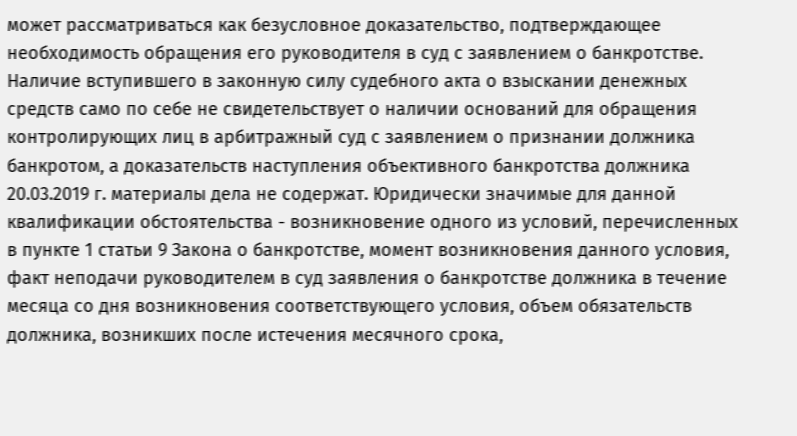может рассматриваться как безусловное доказательство, подтверждающее необходимость обращения его руководителя в суд с заявлением о банкротстве. Наличие вступившего в законную силу судебного акта о взыскании денежных средств само по себе не свидетельствует о наличии оснований для обращения контролирующих лиц в арбитражный суд с заявлением о признании должника банкротом, а доказательств наступления объективного банкротства должника 20.03.2019 г. материалы дела не содержат. Юридически значимые для данной квалификации обстоятельства - возникновение одного из условий, перечисленных в пункте 1 статьи 9 Закона о банкротстве, момент возникновения данного условия, факт неподачи руководителем в суд заявления о банкротстве должника в течение месяца со дня возникновения соответствующего условия, объем обязательств должника, возникших после истечения месячного срока,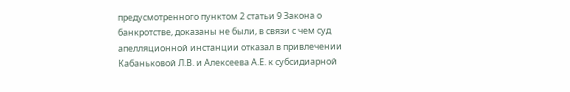предусмотренного пунктом 2 статьи 9 Закона о банкротстве, доказаны не были, в связи с чем суд апелляционной инстанции отказал в привлечении Кабаньковой Л.В. и Алексеева А.Е. к субсидиарной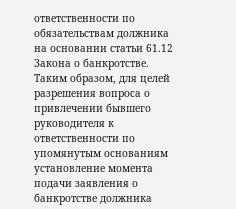ответственности по обязательствам должника на основании статьи 61.12 Закона о банкротстве. Таким образом, для целей разрешения вопроса о привлечении бывшего руководителя к ответственности по упомянутым основаниям установление момента подачи заявления о банкротстве должника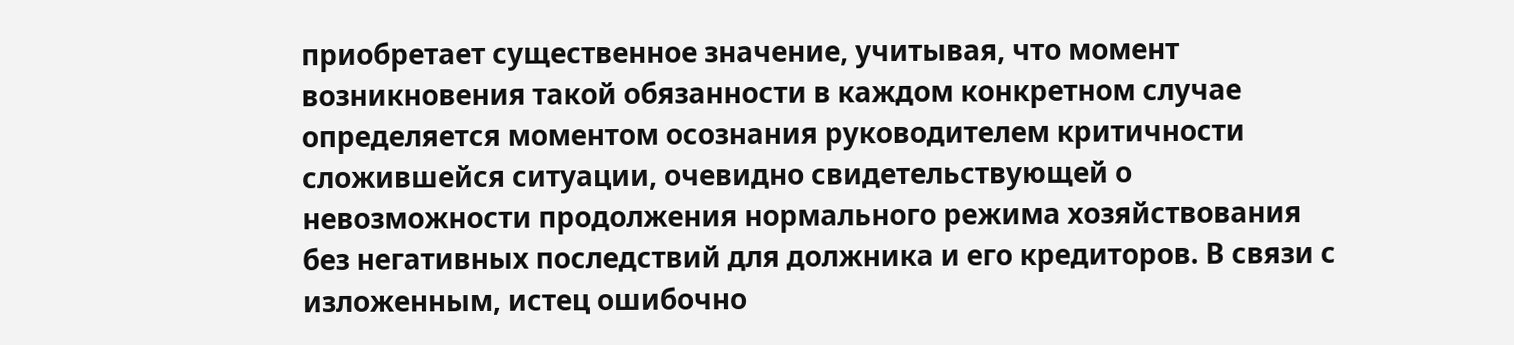приобретает существенное значение, учитывая, что момент возникновения такой обязанности в каждом конкретном случае определяется моментом осознания руководителем критичности сложившейся ситуации, очевидно свидетельствующей о невозможности продолжения нормального режима хозяйствования без негативных последствий для должника и его кредиторов. В связи с изложенным, истец ошибочно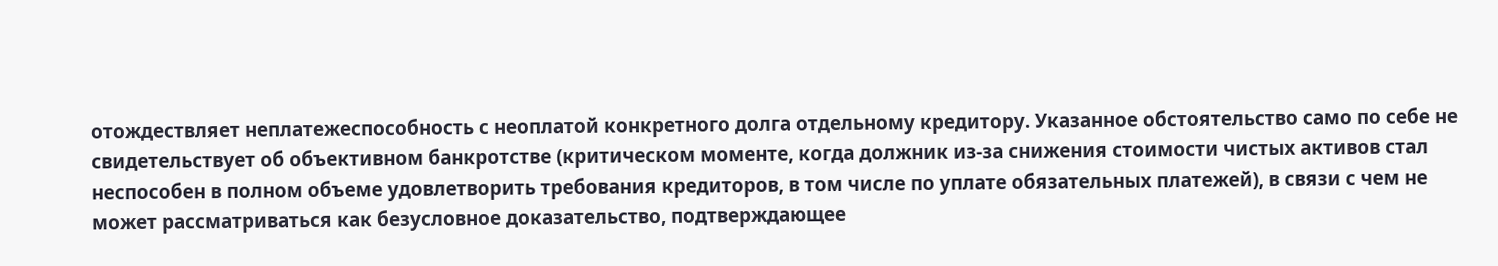отождествляет неплатежеспособность с неоплатой конкретного долга отдельному кредитору. Указанное обстоятельство само по себе не свидетельствует об объективном банкротстве (критическом моменте, когда должник из-за снижения стоимости чистых активов стал неспособен в полном объеме удовлетворить требования кредиторов, в том числе по уплате обязательных платежей), в связи с чем не может рассматриваться как безусловное доказательство, подтверждающее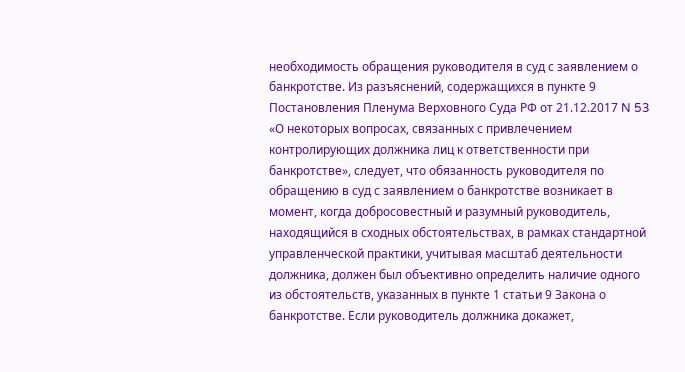необходимость обращения руководителя в суд с заявлением о банкротстве. Из разъяснений, содержащихся в пункте 9 Постановления Пленума Верховного Суда РФ от 21.12.2017 N 53 «О некоторых вопросах, связанных с привлечением контролирующих должника лиц к ответственности при банкротстве», следует, что обязанность руководителя по обращению в суд с заявлением о банкротстве возникает в момент, когда добросовестный и разумный руководитель, находящийся в сходных обстоятельствах, в рамках стандартной управленческой практики, учитывая масштаб деятельности должника, должен был объективно определить наличие одного из обстоятельств, указанных в пункте 1 статьи 9 Закона о банкротстве. Если руководитель должника докажет,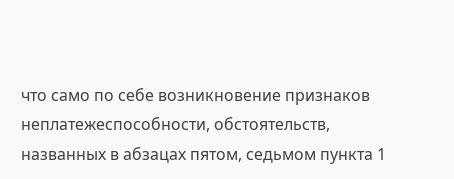что само по себе возникновение признаков неплатежеспособности, обстоятельств, названных в абзацах пятом, седьмом пункта 1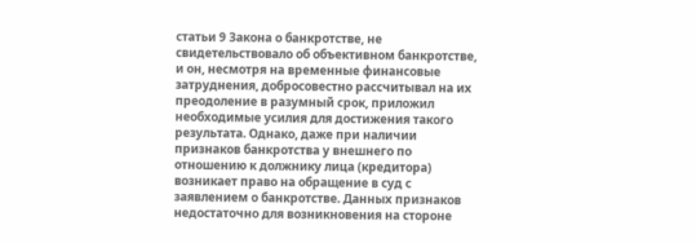статьи 9 Закона о банкротстве, не свидетельствовало об объективном банкротстве, и он, несмотря на временные финансовые затруднения, добросовестно рассчитывал на их преодоление в разумный срок, приложил необходимые усилия для достижения такого результата. Однако, даже при наличии признаков банкротства у внешнего по отношению к должнику лица (кредитора) возникает право на обращение в суд с заявлением о банкротстве. Данных признаков недостаточно для возникновения на стороне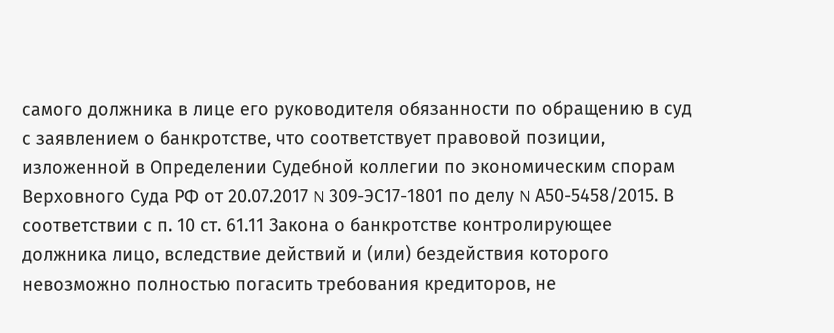самого должника в лице его руководителя обязанности по обращению в суд с заявлением о банкротстве, что соответствует правовой позиции, изложенной в Определении Судебной коллегии по экономическим спорам Верховного Суда РФ от 20.07.2017 N 309-ЭС17-1801 по делу N А50-5458/2015. В соответствии с п. 10 ст. 61.11 Закона о банкротстве контролирующее должника лицо, вследствие действий и (или) бездействия которого невозможно полностью погасить требования кредиторов, не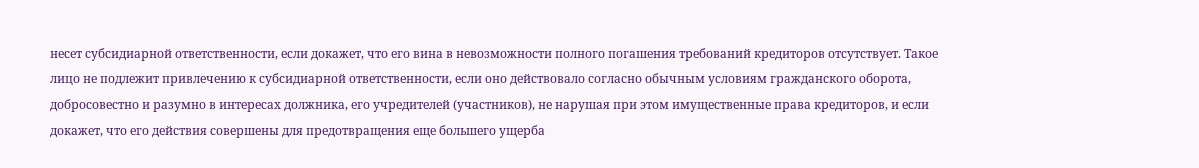несет субсидиарной ответственности, если докажет, что его вина в невозможности полного погашения требований кредиторов отсутствует. Такое лицо не подлежит привлечению к субсидиарной ответственности, если оно действовало согласно обычным условиям гражданского оборота, добросовестно и разумно в интересах должника, его учредителей (участников), не нарушая при этом имущественные права кредиторов, и если докажет, что его действия совершены для предотвращения еще большего ущерба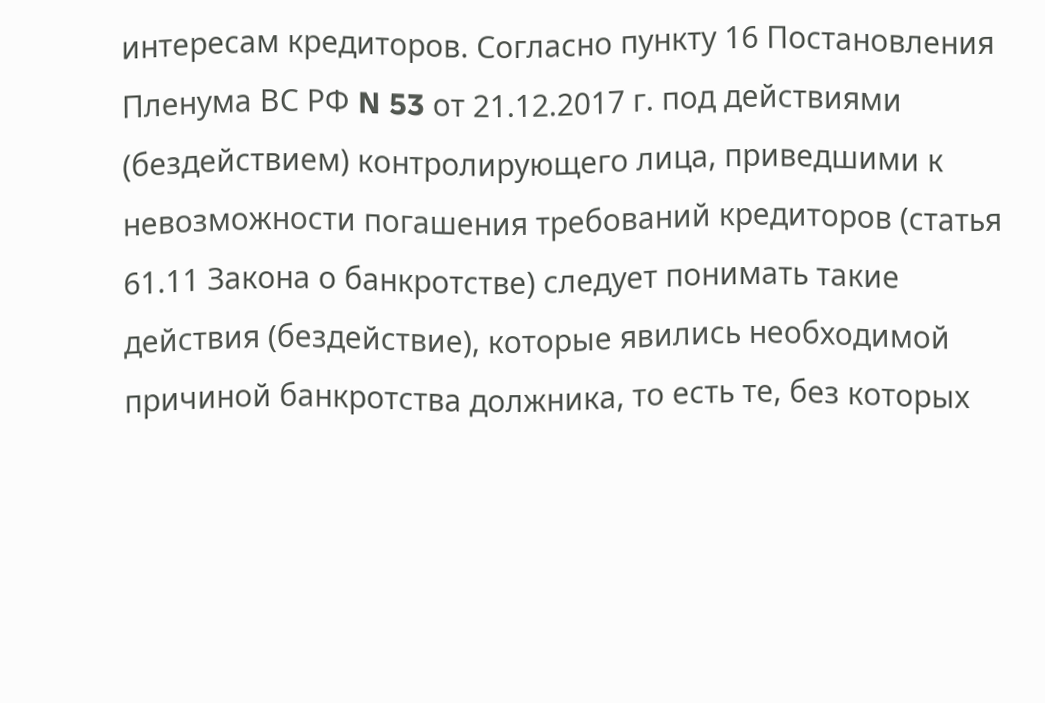интересам кредиторов. Согласно пункту 16 Постановления Пленума ВС РФ N 53 от 21.12.2017 г. под действиями (бездействием) контролирующего лица, приведшими к невозможности погашения требований кредиторов (статья 61.11 Закона о банкротстве) следует понимать такие действия (бездействие), которые явились необходимой причиной банкротства должника, то есть те, без которых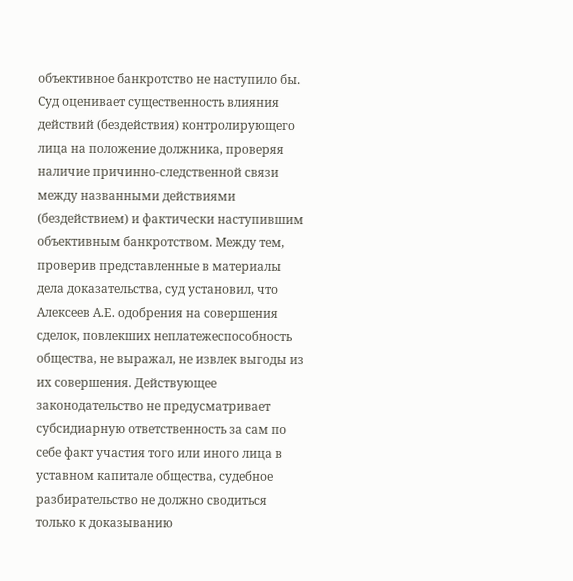объективное банкротство не наступило бы. Суд оценивает существенность влияния действий (бездействия) контролирующего лица на положение должника, проверяя наличие причинно-следственной связи между названными действиями (бездействием) и фактически наступившим объективным банкротством. Между тем, проверив представленные в материалы дела доказательства, суд установил, что Алексеев А.Е. одобрения на совершения сделок, повлекших неплатежеспособность общества, не выражал, не извлек выгоды из их совершения. Действующее законодательство не предусматривает субсидиарную ответственность за сам по себе факт участия того или иного лица в уставном капитале общества, судебное разбирательство не должно сводиться только к доказыванию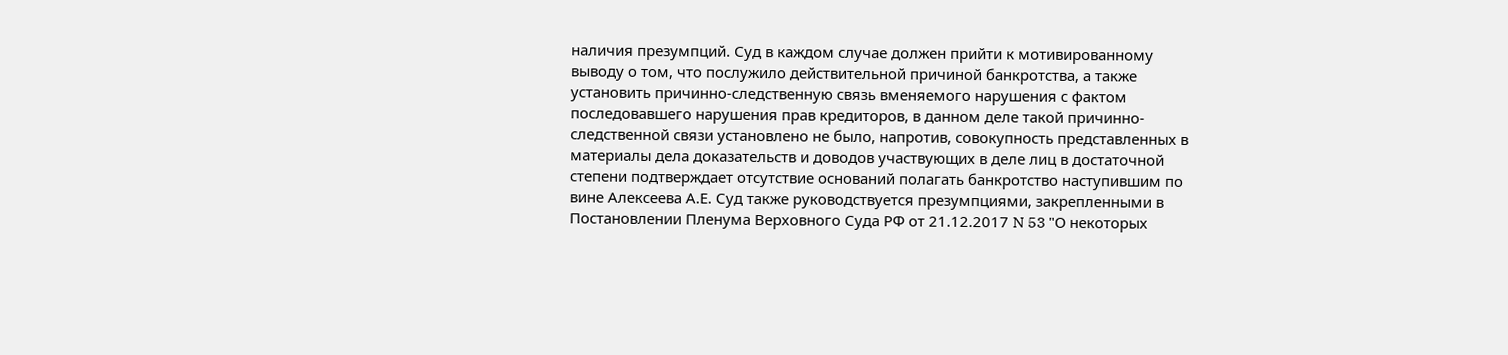наличия презумпций. Суд в каждом случае должен прийти к мотивированному выводу о том, что послужило действительной причиной банкротства, а также установить причинно-следственную связь вменяемого нарушения с фактом последовавшего нарушения прав кредиторов, в данном деле такой причинно-следственной связи установлено не было, напротив, совокупность представленных в материалы дела доказательств и доводов участвующих в деле лиц в достаточной степени подтверждает отсутствие оснований полагать банкротство наступившим по вине Алексеева А.Е. Суд также руководствуется презумпциями, закрепленными в Постановлении Пленума Верховного Суда РФ от 21.12.2017 N 53 "О некоторых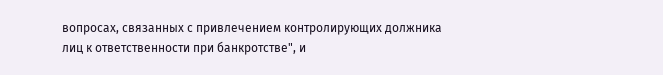вопросах, связанных с привлечением контролирующих должника лиц к ответственности при банкротстве", и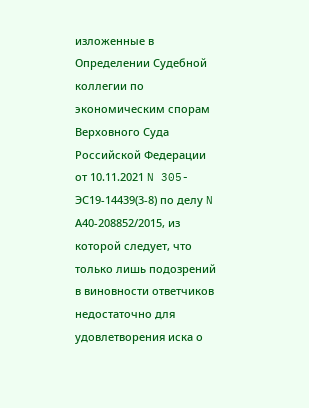изложенные в Определении Судебной коллегии по экономическим спорам Верховного Суда Российской Федерации от 10.11.2021 N 305-ЭС19-14439(3-8) по делу N А40-208852/2015, из которой следует, что только лишь подозрений в виновности ответчиков недостаточно для удовлетворения иска о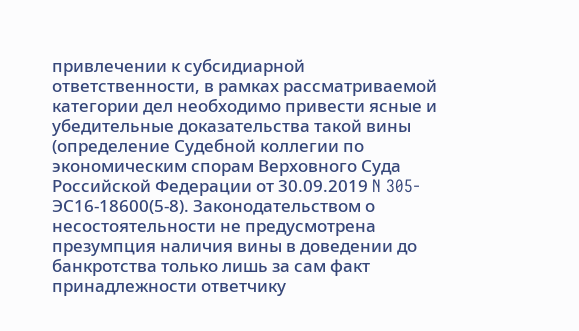привлечении к субсидиарной ответственности, в рамках рассматриваемой категории дел необходимо привести ясные и убедительные доказательства такой вины (определение Судебной коллегии по экономическим спорам Верховного Суда Российской Федерации от 30.09.2019 N 305-ЭС16-18600(5-8). Законодательством о несостоятельности не предусмотрена презумпция наличия вины в доведении до банкротства только лишь за сам факт принадлежности ответчику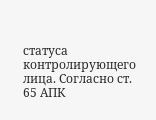статуса контролирующего лица. Согласно ст. 65 АПК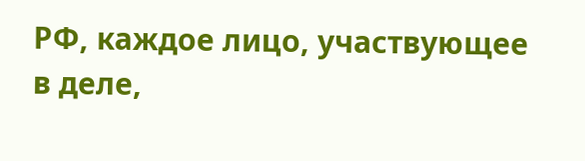РФ, каждое лицо, участвующее в деле,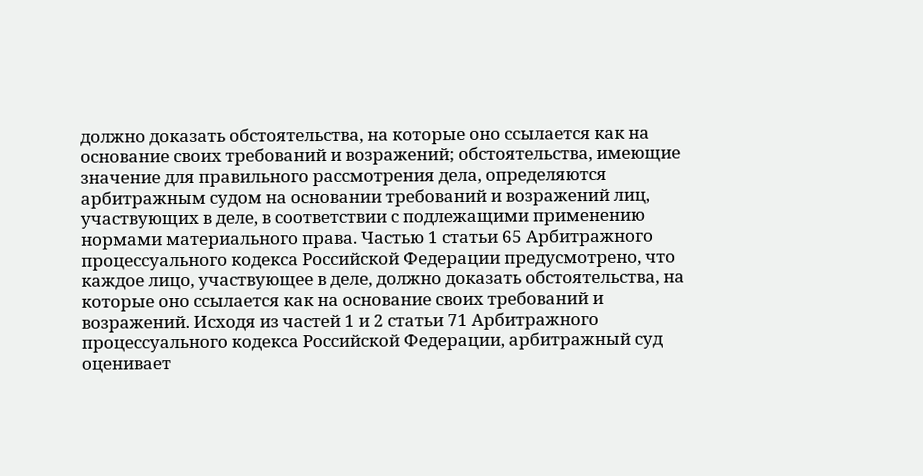должно доказать обстоятельства, на которые оно ссылается как на основание своих требований и возражений; обстоятельства, имеющие значение для правильного рассмотрения дела, определяются арбитражным судом на основании требований и возражений лиц, участвующих в деле, в соответствии с подлежащими применению нормами материального права. Частью 1 статьи 65 Арбитражного процессуального кодекса Российской Федерации предусмотрено, что каждое лицо, участвующее в деле, должно доказать обстоятельства, на которые оно ссылается как на основание своих требований и возражений. Исходя из частей 1 и 2 статьи 71 Арбитражного процессуального кодекса Российской Федерации, арбитражный суд оценивает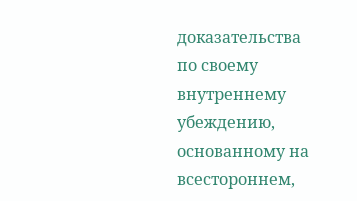доказательства по своему внутреннему убеждению, основанному на всестороннем,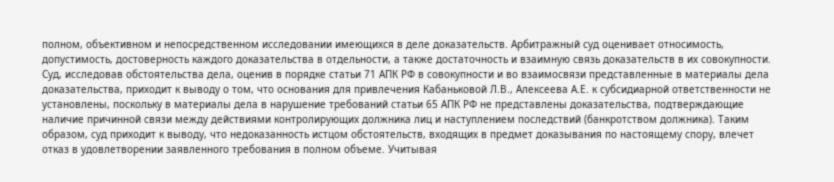полном, объективном и непосредственном исследовании имеющихся в деле доказательств. Арбитражный суд оценивает относимость, допустимость, достоверность каждого доказательства в отдельности, а также достаточность и взаимную связь доказательств в их совокупности. Суд, исследовав обстоятельства дела, оценив в порядке статьи 71 АПК РФ в совокупности и во взаимосвязи представленные в материалы дела доказательства, приходит к выводу о том, что основания для привлечения Кабаньковой Л.В., Алексеева А.Е. к субсидиарной ответственности не установлены, поскольку в материалы дела в нарушение требований статьи 65 АПК РФ не представлены доказательства, подтверждающие наличие причинной связи между действиями контролирующих должника лиц и наступлением последствий (банкротством должника). Таким образом, суд приходит к выводу, что недоказанность истцом обстоятельств, входящих в предмет доказывания по настоящему спору, влечет отказ в удовлетворении заявленного требования в полном объеме. Учитывая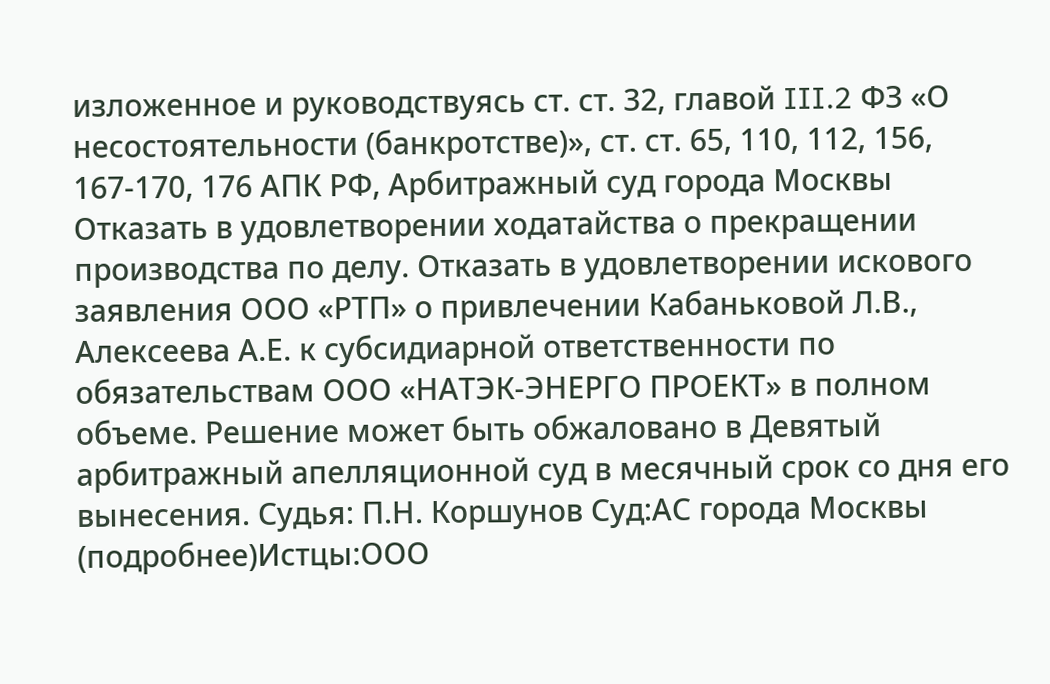изложенное и руководствуясь ст. ст. 32, главой III.2 ФЗ «О несостоятельности (банкротстве)», ст. ст. 65, 110, 112, 156, 167-170, 176 АПК РФ, Арбитражный суд города Москвы Отказать в удовлетворении ходатайства о прекращении производства по делу. Отказать в удовлетворении искового заявления ООО «РТП» о привлечении Кабаньковой Л.В., Алексеева А.Е. к субсидиарной ответственности по обязательствам ООО «НАТЭК-ЭНЕРГО ПРОЕКТ» в полном объеме. Решение может быть обжаловано в Девятый арбитражный апелляционной суд в месячный срок со дня его вынесения. Судья: П.Н. Коршунов Суд:АС города Москвы (подробнее)Истцы:ООО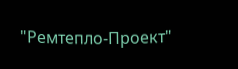"Ремтепло-Проект"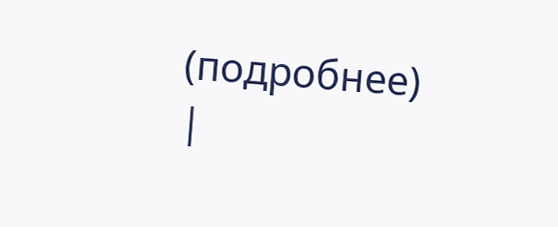(подробнее) |